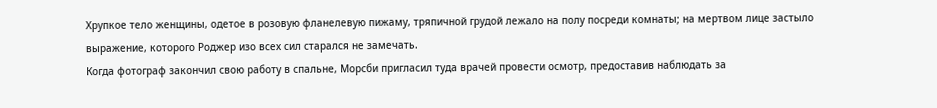Хрупкое тело женщины, одетое в розовую фланелевую пижаму, тряпичной грудой лежало на полу посреди комнаты; на мертвом лице застыло выражение, которого Роджер изо всех сил старался не замечать.
Когда фотограф закончил свою работу в спальне, Морсби пригласил туда врачей провести осмотр, предоставив наблюдать за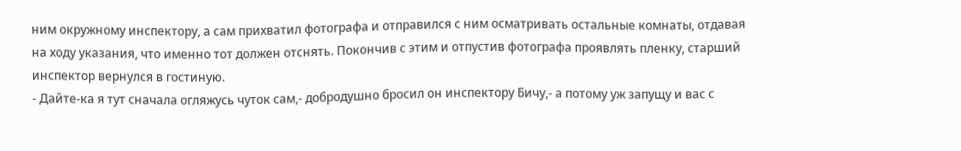ним окружному инспектору, а сам прихватил фотографа и отправился с ним осматривать остальные комнаты, отдавая на ходу указания, что именно тот должен отснять. Покончив с этим и отпустив фотографа проявлять пленку, старший инспектор вернулся в гостиную.
- Дайте-ка я тут сначала огляжусь чуток сам,- добродушно бросил он инспектору Бичу,- а потому уж запущу и вас с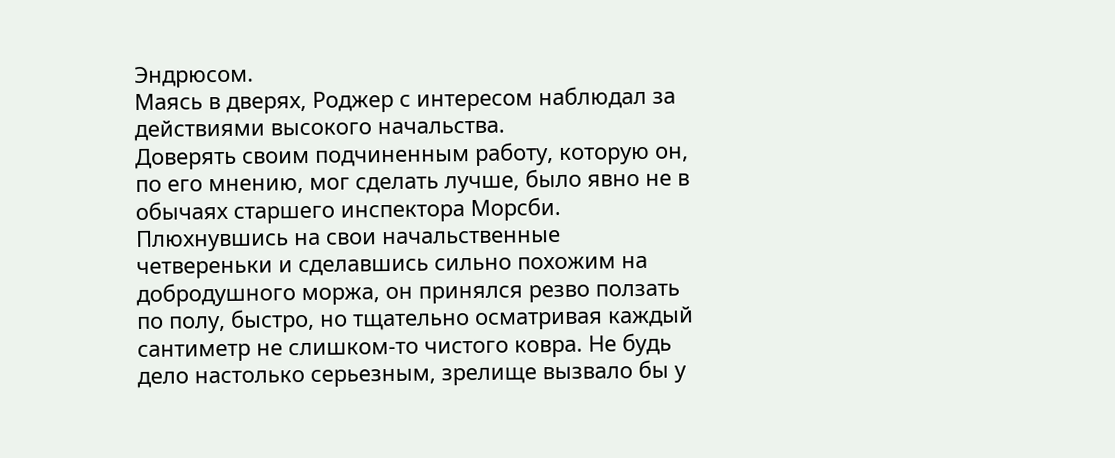Эндрюсом.
Маясь в дверях, Роджер с интересом наблюдал за действиями высокого начальства.
Доверять своим подчиненным работу, которую он, по его мнению, мог сделать лучше, было явно не в обычаях старшего инспектора Морсби. Плюхнувшись на свои начальственные четвереньки и сделавшись сильно похожим на добродушного моржа, он принялся резво ползать по полу, быстро, но тщательно осматривая каждый сантиметр не слишком-то чистого ковра. Не будь дело настолько серьезным, зрелище вызвало бы у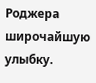Роджера широчайшую улыбку.